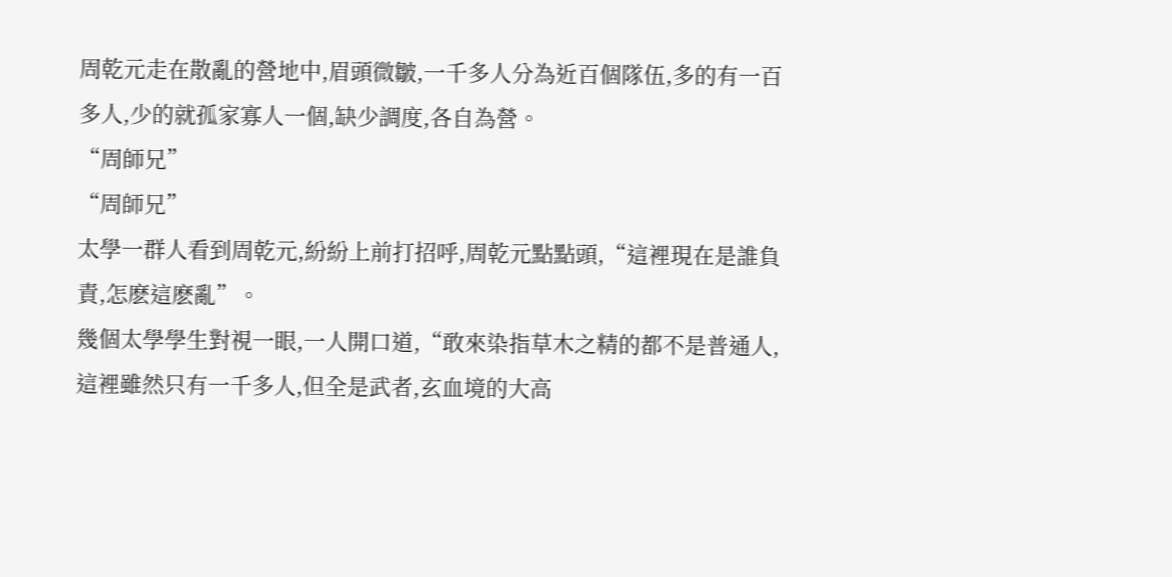周乾元走在散亂的營地中,眉頭微皺,一千多人分為近百個隊伍,多的有一百多人,少的就孤家寡人一個,缺少調度,各自為營。
“周師兄”
“周師兄”
太學一群人看到周乾元,紛紛上前打招呼,周乾元點點頭,“這裡現在是誰負責,怎麽這麽亂”。
幾個太學學生對視一眼,一人開口道,“敢來染指草木之精的都不是普通人,這裡雖然只有一千多人,但全是武者,玄血境的大高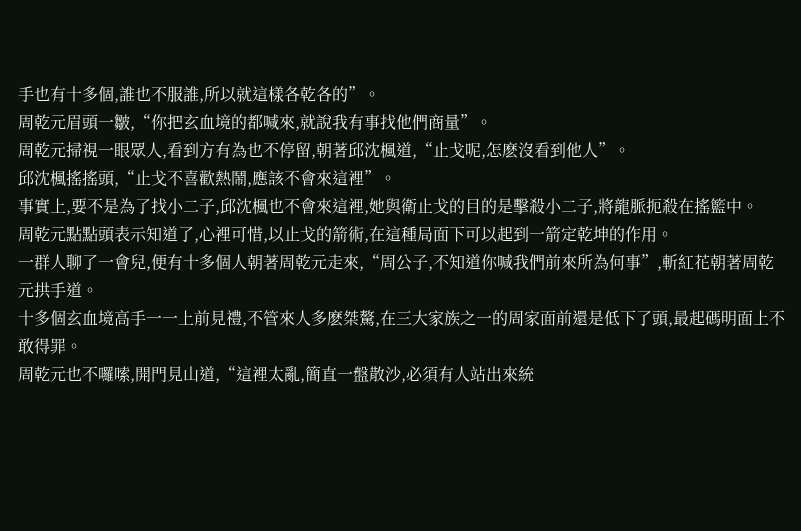手也有十多個,誰也不服誰,所以就這樣各乾各的”。
周乾元眉頭一皺,“你把玄血境的都喊來,就說我有事找他們商量”。
周乾元掃視一眼眾人,看到方有為也不停留,朝著邱沈楓道,“止戈呢,怎麽沒看到他人”。
邱沈楓搖搖頭,“止戈不喜歡熱鬧,應該不會來這裡”。
事實上,要不是為了找小二子,邱沈楓也不會來這裡,她與衛止戈的目的是擊殺小二子,將龍脈扼殺在搖籃中。
周乾元點點頭表示知道了,心裡可惜,以止戈的箭術,在這種局面下可以起到一箭定乾坤的作用。
一群人聊了一會兒,便有十多個人朝著周乾元走來,“周公子,不知道你喊我們前來所為何事”,斬紅花朝著周乾元拱手道。
十多個玄血境高手一一上前見禮,不管來人多麽桀驁,在三大家族之一的周家面前還是低下了頭,最起碼明面上不敢得罪。
周乾元也不囉嗦,開門見山道,“這裡太亂,簡直一盤散沙,必須有人站出來統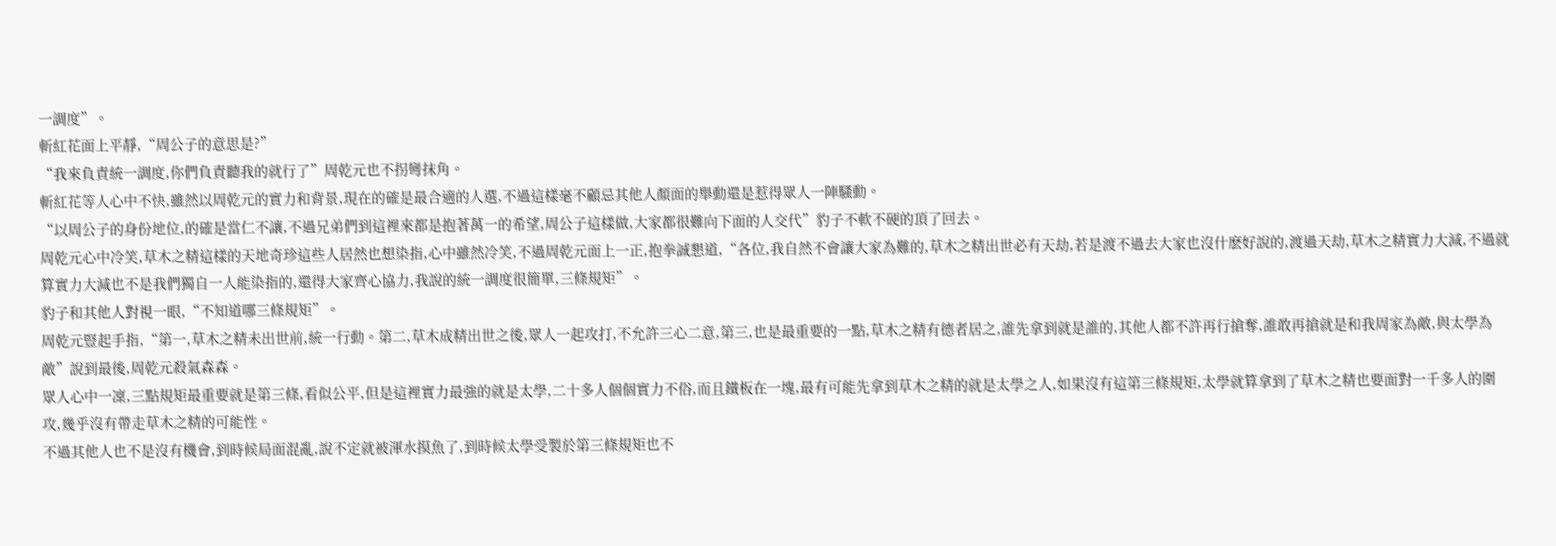一調度”。
斬紅花面上平靜,“周公子的意思是?”
“我來負責統一調度,你們負責聽我的就行了”周乾元也不拐彎抹角。
斬紅花等人心中不快,雖然以周乾元的實力和背景,現在的確是最合適的人選,不過這樣毫不顧忌其他人顏面的舉動還是惹得眾人一陣騷動。
“以周公子的身份地位,的確是當仁不讓,不過兄弟們到這裡來都是抱著萬一的希望,周公子這樣做,大家都很難向下面的人交代”豹子不軟不硬的頂了回去。
周乾元心中冷笑,草木之精這樣的天地奇珍這些人居然也想染指,心中雖然冷笑,不過周乾元面上一正,抱拳誠懇道,“各位,我自然不會讓大家為難的,草木之精出世必有天劫,若是渡不過去大家也沒什麽好說的,渡過天劫,草木之精實力大減,不過就算實力大減也不是我們獨自一人能染指的,還得大家齊心協力,我說的統一調度很簡單,三條規矩”。
豹子和其他人對視一眼,“不知道哪三條規矩”。
周乾元豎起手指,“第一,草木之精未出世前,統一行動。第二,草木成精出世之後,眾人一起攻打,不允許三心二意,第三,也是最重要的一點,草木之精有德者居之,誰先拿到就是誰的,其他人都不許再行搶奪,誰敢再搶就是和我周家為敵,與太學為敵”說到最後,周乾元殺氣森森。
眾人心中一凜,三點規矩最重要就是第三條,看似公平,但是這裡實力最強的就是太學,二十多人個個實力不俗,而且鐵板在一塊,最有可能先拿到草木之精的就是太學之人,如果沒有這第三條規矩,太學就算拿到了草木之精也要面對一千多人的圍攻,幾乎沒有帶走草木之精的可能性。
不過其他人也不是沒有機會,到時候局面混亂,說不定就被渾水摸魚了,到時候太學受製於第三條規矩也不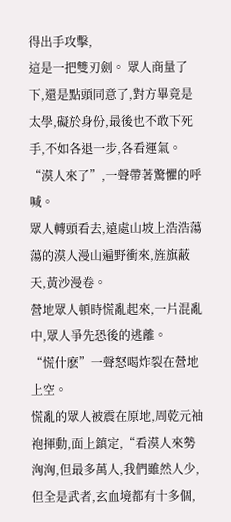得出手攻擊,
這是一把雙刃劍。 眾人商量了下,還是點頭同意了,對方畢竟是太學,礙於身份,最後也不敢下死手,不如各退一步,各看運氣。
“漠人來了”,一聲帶著驚懼的呼喊。
眾人轉頭看去,遠處山坡上浩浩蕩蕩的漠人漫山遍野衝來,旌旗蔽天,黃沙漫卷。
營地眾人頓時慌亂起來,一片混亂中,眾人爭先恐後的逃離。
“慌什麽”一聲怒喝炸裂在營地上空。
慌亂的眾人被震在原地,周乾元袖袍揮動,面上鎮定,“看漠人來勢洶洶,但最多萬人,我們雖然人少,但全是武者,玄血境都有十多個,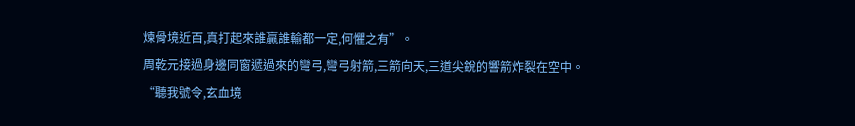煉骨境近百,真打起來誰贏誰輸都一定,何懼之有”。
周乾元接過身邊同窗遞過來的彎弓,彎弓射箭,三箭向天,三道尖銳的響箭炸裂在空中。
“聽我號令,玄血境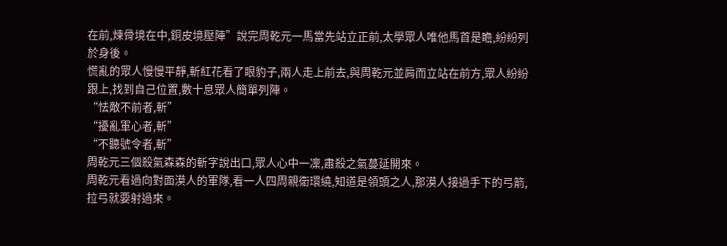在前,煉骨境在中,銅皮境壓陣”說完周乾元一馬當先站立正前,太學眾人唯他馬首是瞻,紛紛列於身後。
慌亂的眾人慢慢平靜,斬紅花看了眼豹子,兩人走上前去,與周乾元並肩而立站在前方,眾人紛紛跟上,找到自己位置,數十息眾人簡單列陣。
“怯敵不前者,斬”
“擾亂軍心者,斬”
“不聽號令者,斬”
周乾元三個殺氣森森的斬字說出口,眾人心中一凜,肅殺之氣蔓延開來。
周乾元看過向對面漠人的軍隊,看一人四周親衛環繞,知道是領頭之人,那漠人接過手下的弓箭,拉弓就要射過來。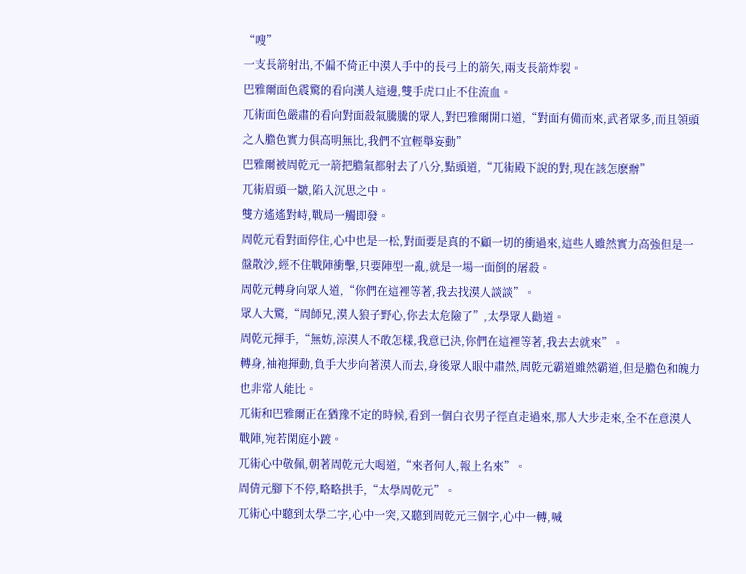“嗖”
一支長箭射出,不偏不倚正中漠人手中的長弓上的箭矢,兩支長箭炸裂。
巴雅爾面色震驚的看向漢人這邊,雙手虎口止不住流血。
兀術面色嚴肅的看向對面殺氣騰騰的眾人,對巴雅爾開口道,“對面有備而來,武者眾多,而且領頭之人膽色實力俱高明無比,我們不宜輕舉妄動”
巴雅爾被周乾元一箭把膽氣都射去了八分,點頭道,“兀術殿下說的對,現在該怎麽辦”
兀術眉頭一皺,陷入沉思之中。
雙方遙遙對峙,戰局一觸即發。
周乾元看對面停住,心中也是一松,對面要是真的不顧一切的衝過來,這些人雖然實力高強但是一盤散沙,經不住戰陣衝擊,只要陣型一亂,就是一場一面倒的屠殺。
周乾元轉身向眾人道,“你們在這裡等著,我去找漠人談談”。
眾人大驚,“周師兄,漠人狼子野心,你去太危險了”,太學眾人勸道。
周乾元揮手,“無妨,涼漠人不敢怎樣,我意已決,你們在這裡等著,我去去就來”。
轉身,袖袍揮動,負手大步向著漠人而去,身後眾人眼中肅然,周乾元霸道雖然霸道,但是膽色和魄力也非常人能比。
兀術和巴雅爾正在猶豫不定的時候,看到一個白衣男子徑直走過來,那人大步走來,全不在意漠人戰陣,宛若閑庭小踱。
兀術心中敬佩,朝著周乾元大喝道,“來者何人,報上名來”。
周倩元腳下不停,略略拱手,“太學周乾元”。
兀術心中聽到太學二字,心中一突,又聽到周乾元三個字,心中一轉,喊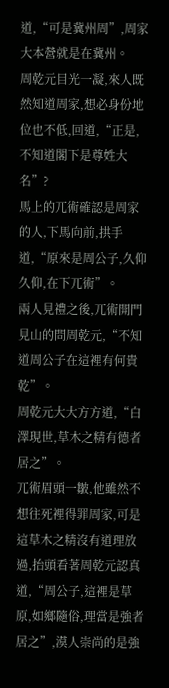道,“可是冀州周”,周家大本營就是在冀州。
周乾元目光一凝,來人既然知道周家,想必身份地位也不低,回道,“正是,不知道閣下是尊姓大名”?
馬上的兀術確認是周家的人,下馬向前,拱手道,“原來是周公子,久仰久仰,在下兀術”。
兩人見禮之後,兀術開門見山的問周乾元,“不知道周公子在這裡有何貴乾”。
周乾元大大方方道,“白澤現世,草木之精有德者居之”。
兀術眉頭一皺,他雖然不想往死裡得罪周家,可是這草木之精沒有道理放過,抬頭看著周乾元認真道,“周公子,這裡是草原,如鄉隨俗,理當是強者居之”,漠人崇尚的是強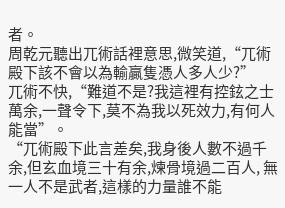者。
周乾元聽出兀術話裡意思,微笑道,“兀術殿下該不會以為輸贏隻憑人多人少?”
兀術不快,“難道不是?我這裡有控鉉之士萬余,一聲令下,莫不為我以死效力,有何人能當”。
“兀術殿下此言差矣,我身後人數不過千余,但玄血境三十有余,煉骨境過二百人, 無一人不是武者,這樣的力量誰不能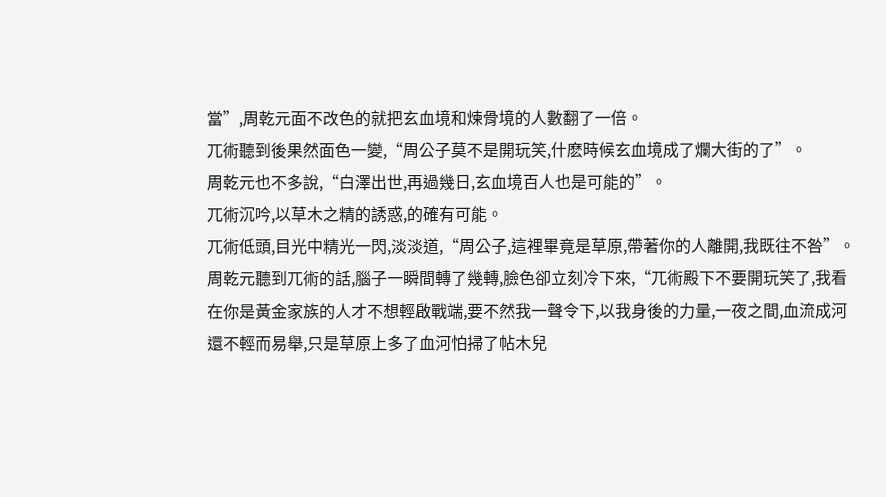當”,周乾元面不改色的就把玄血境和煉骨境的人數翻了一倍。
兀術聽到後果然面色一變,“周公子莫不是開玩笑,什麽時候玄血境成了爛大街的了”。
周乾元也不多說,“白澤出世,再過幾日,玄血境百人也是可能的”。
兀術沉吟,以草木之精的誘惑,的確有可能。
兀術低頭,目光中精光一閃,淡淡道,“周公子,這裡畢竟是草原,帶著你的人離開,我既往不咎”。
周乾元聽到兀術的話,腦子一瞬間轉了幾轉,臉色卻立刻冷下來,“兀術殿下不要開玩笑了,我看在你是黃金家族的人才不想輕啟戰端,要不然我一聲令下,以我身後的力量,一夜之間,血流成河還不輕而易舉,只是草原上多了血河怕掃了帖木兒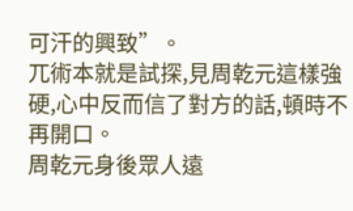可汗的興致”。
兀術本就是試探,見周乾元這樣強硬,心中反而信了對方的話,頓時不再開口。
周乾元身後眾人遠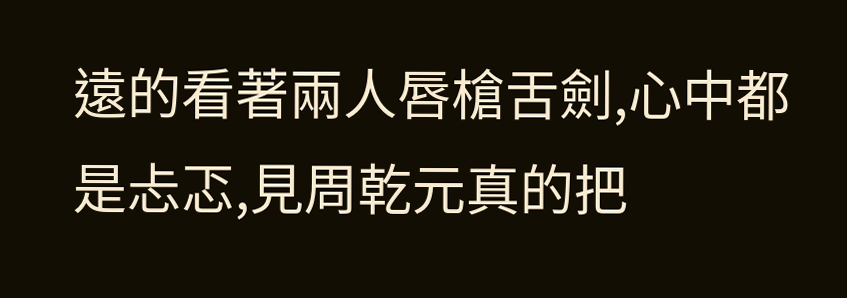遠的看著兩人唇槍舌劍,心中都是忐忑,見周乾元真的把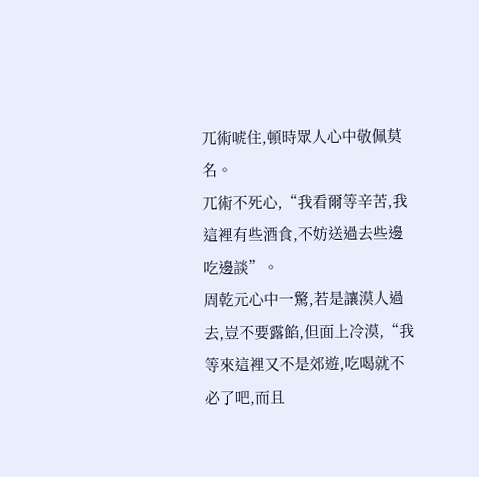兀術唬住,頓時眾人心中敬佩莫名。
兀術不死心,“我看爾等辛苦,我這裡有些酒食,不妨送過去些邊吃邊談”。
周乾元心中一驚,若是讓漠人過去,豈不要露餡,但面上冷漠,“我等來這裡又不是郊遊,吃喝就不必了吧,而且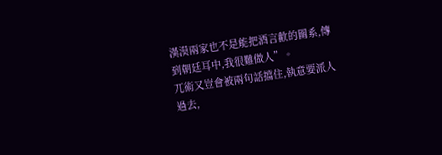漢漠兩家也不是能把酒言歡的關系,傳到朝廷耳中,我很難做人”。
兀術又豈會被兩句話擋住,執意要派人過去,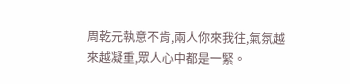周乾元執意不肯,兩人你來我往,氣氛越來越凝重,眾人心中都是一緊。